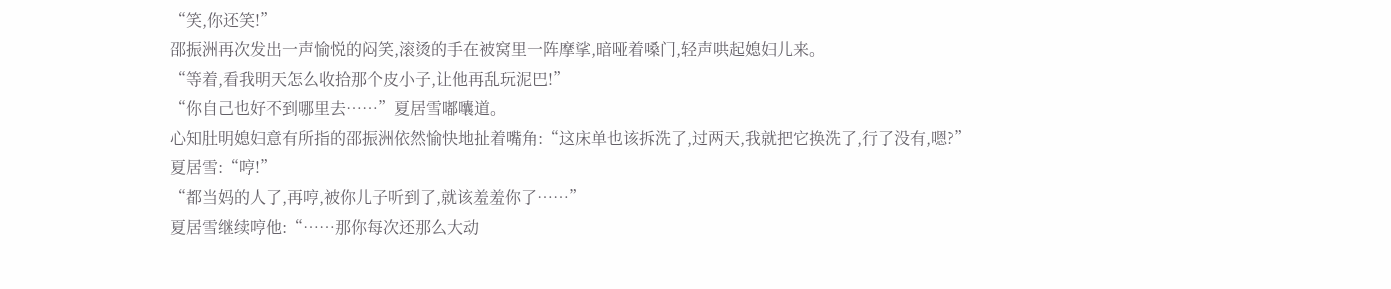“笑,你还笑!”
邵振洲再次发出一声愉悦的闷笑,滚烫的手在被窝里一阵摩挲,暗哑着嗓门,轻声哄起媳妇儿来。
“等着,看我明天怎么收拾那个皮小子,让他再乱玩泥巴!”
“你自己也好不到哪里去……”夏居雪嘟囔道。
心知肚明媳妇意有所指的邵振洲依然愉快地扯着嘴角:“这床单也该拆洗了,过两天,我就把它换洗了,行了没有,嗯?”
夏居雪:“哼!”
“都当妈的人了,再哼,被你儿子听到了,就该羞羞你了……”
夏居雪继续哼他:“……那你每次还那么大动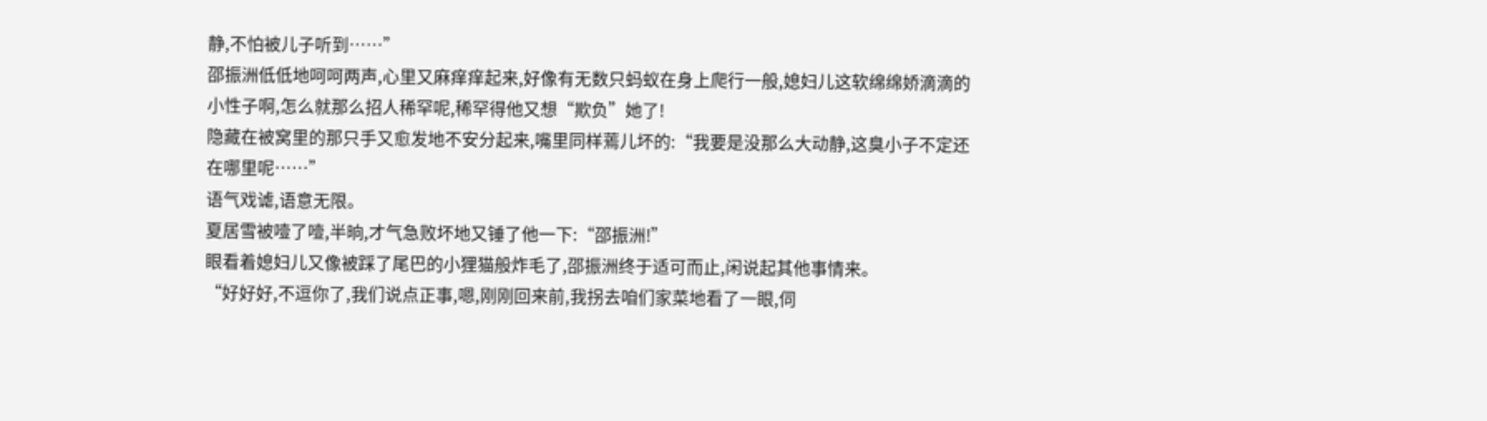静,不怕被儿子听到……”
邵振洲低低地呵呵两声,心里又麻痒痒起来,好像有无数只蚂蚁在身上爬行一般,媳妇儿这软绵绵娇滴滴的小性子啊,怎么就那么招人稀罕呢,稀罕得他又想“欺负”她了!
隐藏在被窝里的那只手又愈发地不安分起来,嘴里同样蔫儿坏的:“我要是没那么大动静,这臭小子不定还在哪里呢……”
语气戏谑,语意无限。
夏居雪被噎了噎,半晌,才气急败坏地又锤了他一下:“邵振洲!”
眼看着媳妇儿又像被踩了尾巴的小狸猫般炸毛了,邵振洲终于适可而止,闲说起其他事情来。
“好好好,不逗你了,我们说点正事,嗯,刚刚回来前,我拐去咱们家菜地看了一眼,伺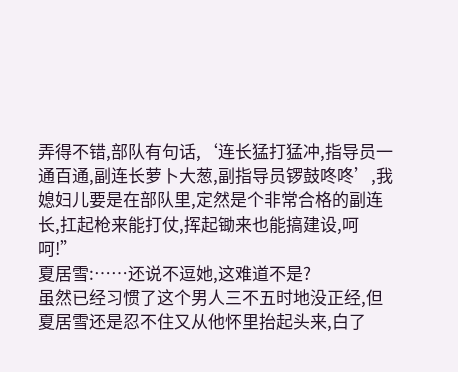弄得不错,部队有句话,‘连长猛打猛冲,指导员一通百通,副连长萝卜大葱,副指导员锣鼓咚咚’,我媳妇儿要是在部队里,定然是个非常合格的副连长,扛起枪来能打仗,挥起锄来也能搞建设,呵呵!”
夏居雪:……还说不逗她,这难道不是?
虽然已经习惯了这个男人三不五时地没正经,但夏居雪还是忍不住又从他怀里抬起头来,白了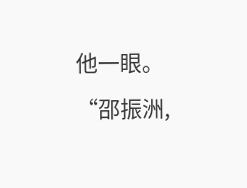他一眼。
“邵振洲,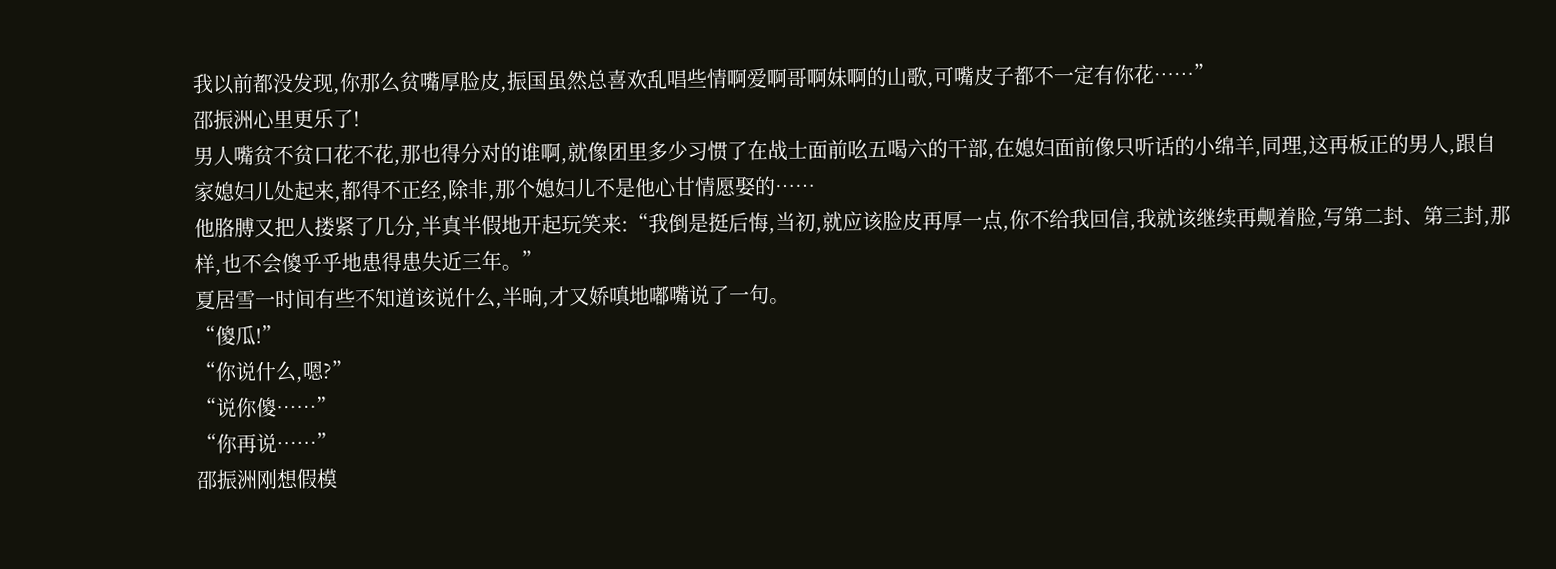我以前都没发现,你那么贫嘴厚脸皮,振国虽然总喜欢乱唱些情啊爱啊哥啊妹啊的山歌,可嘴皮子都不一定有你花……”
邵振洲心里更乐了!
男人嘴贫不贫口花不花,那也得分对的谁啊,就像团里多少习惯了在战士面前吆五喝六的干部,在媳妇面前像只听话的小绵羊,同理,这再板正的男人,跟自家媳妇儿处起来,都得不正经,除非,那个媳妇儿不是他心甘情愿娶的……
他胳膊又把人搂紧了几分,半真半假地开起玩笑来:“我倒是挺后悔,当初,就应该脸皮再厚一点,你不给我回信,我就该继续再觍着脸,写第二封、第三封,那样,也不会傻乎乎地患得患失近三年。”
夏居雪一时间有些不知道该说什么,半晌,才又娇嗔地嘟嘴说了一句。
“傻瓜!”
“你说什么,嗯?”
“说你傻……”
“你再说……”
邵振洲刚想假模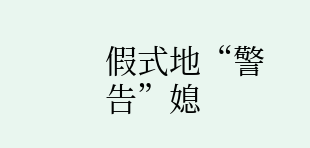假式地“警告”媳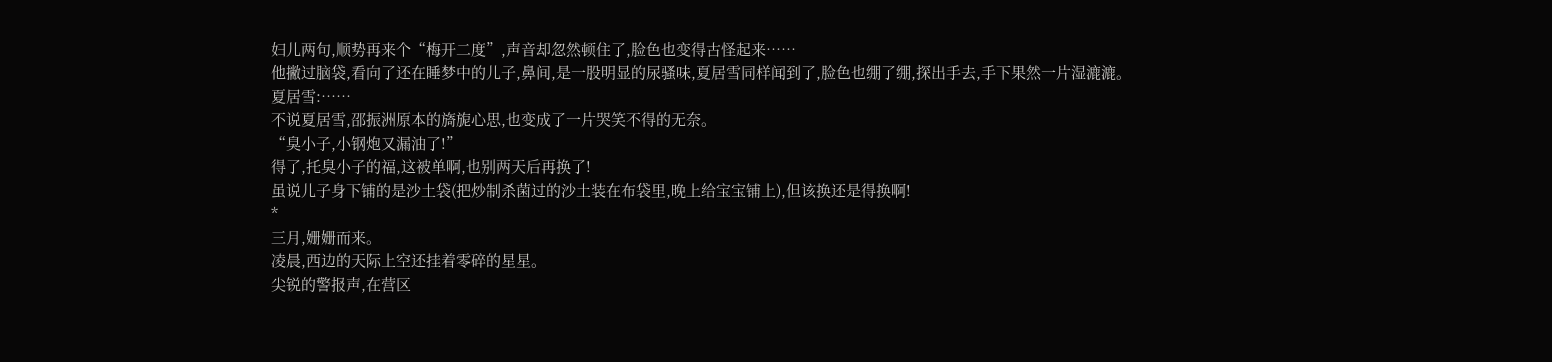妇儿两句,顺势再来个“梅开二度”,声音却忽然顿住了,脸色也变得古怪起来……
他撇过脑袋,看向了还在睡梦中的儿子,鼻间,是一股明显的尿骚味,夏居雪同样闻到了,脸色也绷了绷,探出手去,手下果然一片湿漉漉。
夏居雪:……
不说夏居雪,邵振洲原本的旖旎心思,也变成了一片哭笑不得的无奈。
“臭小子,小钢炮又漏油了!”
得了,托臭小子的福,这被单啊,也别两天后再换了!
虽说儿子身下铺的是沙土袋(把炒制杀菌过的沙土装在布袋里,晚上给宝宝铺上),但该换还是得换啊!
*
三月,姗姗而来。
凌晨,西边的天际上空还挂着零碎的星星。
尖锐的警报声,在营区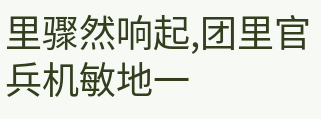里骤然响起,团里官兵机敏地一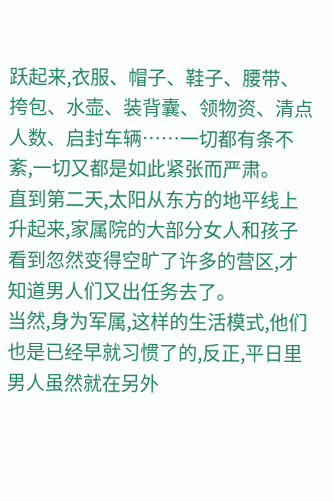跃起来,衣服、帽子、鞋子、腰带、挎包、水壶、装背囊、领物资、清点人数、启封车辆……一切都有条不紊,一切又都是如此紧张而严肃。
直到第二天,太阳从东方的地平线上升起来,家属院的大部分女人和孩子看到忽然变得空旷了许多的营区,才知道男人们又出任务去了。
当然,身为军属,这样的生活模式,他们也是已经早就习惯了的,反正,平日里男人虽然就在另外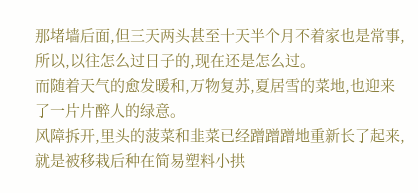那堵墙后面,但三天两头甚至十天半个月不着家也是常事,所以,以往怎么过日子的,现在还是怎么过。
而随着天气的愈发暖和,万物复苏,夏居雪的菜地,也迎来了一片片醉人的绿意。
风障拆开,里头的菠菜和韭菜已经蹭蹭蹭地重新长了起来,就是被移栽后种在简易塑料小拱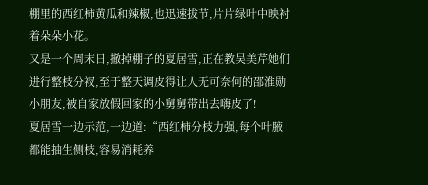棚里的西红柿黄瓜和辣椒,也迅速拔节,片片绿叶中映衬着朵朵小花。
又是一个周末日,撤掉棚子的夏居雪,正在教吴美芹她们进行整枝分衩,至于整天调皮得让人无可奈何的邵淮勋小朋友,被自家放假回家的小舅舅带出去嗨皮了!
夏居雪一边示范,一边道:“西红柿分枝力强,每个叶腋都能抽生侧枝,容易消耗养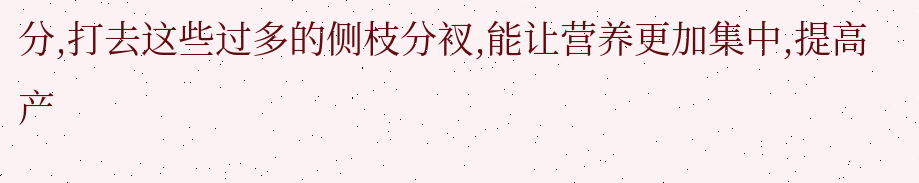分,打去这些过多的侧枝分衩,能让营养更加集中,提高产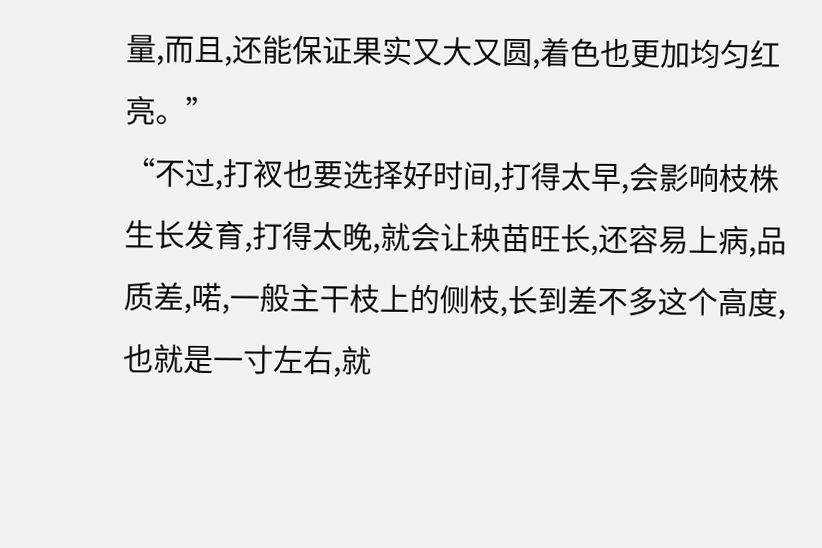量,而且,还能保证果实又大又圆,着色也更加均匀红亮。”
“不过,打衩也要选择好时间,打得太早,会影响枝株生长发育,打得太晚,就会让秧苗旺长,还容易上病,品质差,喏,一般主干枝上的侧枝,长到差不多这个高度,也就是一寸左右,就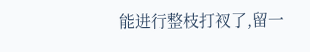能进行整枝打衩了,留一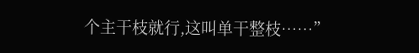个主干枝就行,这叫单干整枝……”